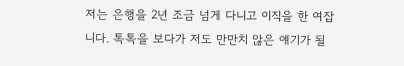저는 은행을 2년 조금 넘게 다니고 이직을 한 여잡니다. 톡톡을 보다가 저도 만만치 않은 얘기가 될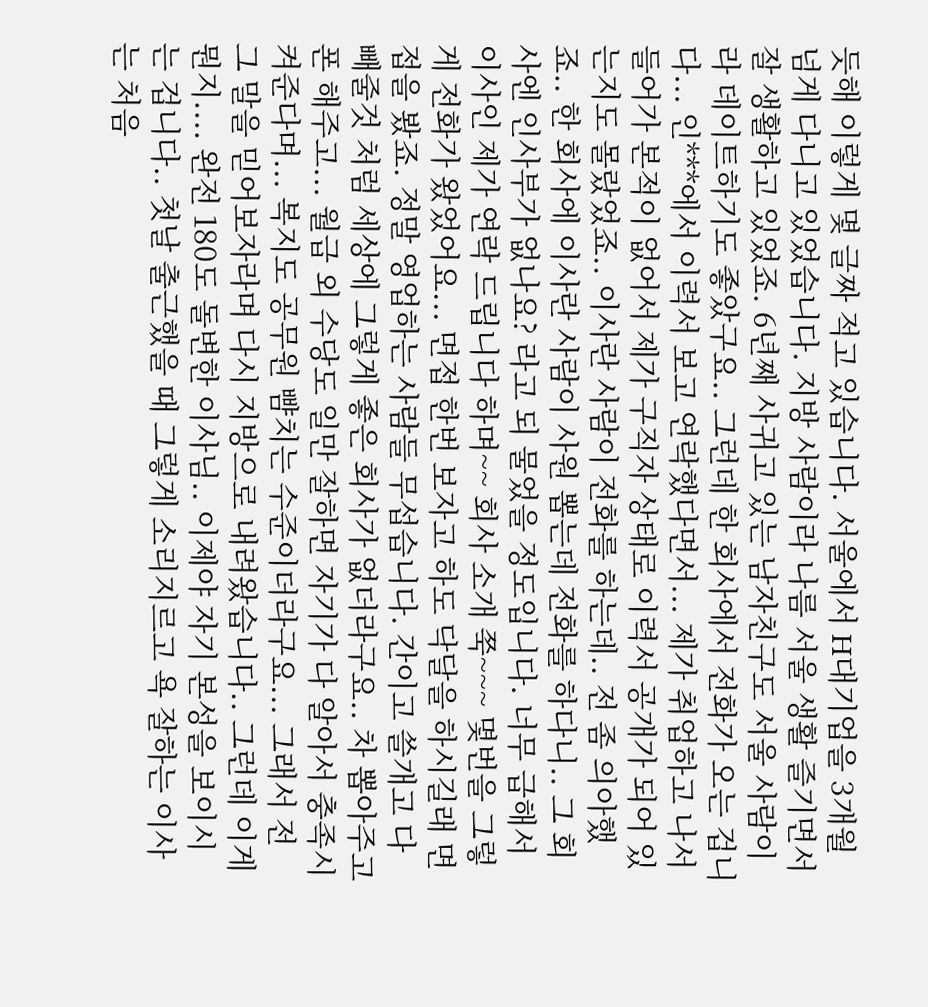듯해 이렇게 몇 글짜 적고 있습니다. 서울에서 H대기업을 3개월 넘게 다니고 있었습니다. 지방 사람이라 나름 서울 생활 즐기면서 잘 생활하고 있었죠. 6년째 사귀고 있는 남자친구도 서울 사람이라 데이트하기도 좋았구요.. 그런데 한 회사에서 전화가 오는 겁니다... 인***에서 이력서 보고 연락했다면서... 제가 취업하고 나서 들어가 본적이 없어서 제가 구직자 상태로 이력서 공개가 되어 있는지도 몰랐었죠.. 이사란 사람이 전화를 하는데.. 전 좀 의아했죠.. 한 회사에 이사란 사람이 사원 뽑는데 전화를 하다니.. 그 회사엔 인사부가 없나요? 라고 되 물었을 정도입니다. 너무 급해서 이사인 제가 연락 드립니다 하며~~ 회사 소개 쭉~~~ 몇번을 그렇게 전화가 왔었어요... 면접 한번 보자고 하도 닥달을 하시길래 면접을 봤죠. 정말 영업하는 사람들 무섭습니다. 간이고 쓸개고 다 빼줄것 처럼 세상에 그렇게 좋은 회사가 없더라구요.. 차 뽑아주고 폰 해주고... 월급 외 수당도 일만 잘하면 자기가 다 알아서 충족시켜준다며... 복지도 공무원 뺨치는 수준이더라구요... 그래서 전 그 말을 믿어보자라며 다시 지방으로 내려왔습니다.. 그런데 이게 뭔지.... 완전 180도 돌변한 이사님.. 이제야 자기 본성을 보이시는 겁니다.. 첫날 출근했을 때 그렇게 소리지르고 욕 잘하는 이사는 처음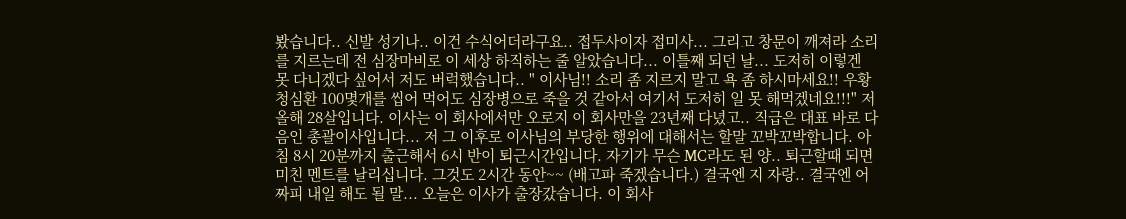봤습니다.. 신발 성기나.. 이건 수식어더라구요.. 접두사이자 접미사... 그리고 창문이 깨져라 소리를 지르는데 전 심장마비로 이 세상 하직하는 줄 알았습니다... 이틀째 되던 날... 도저히 이렇겐 못 다니겠다 싶어서 저도 버럭했습니다.. " 이사님!! 소리 좀 지르지 말고 욕 좀 하시마세요!! 우황청심환 100몇개를 씹어 먹어도 심장병으로 죽을 것 같아서 여기서 도저히 일 못 해먹겠네요!!!" 저 올해 28살입니다. 이사는 이 회사에서만 오로지 이 회사만을 23년째 다녔고.. 직급은 대표 바로 다음인 총괄이사입니다... 저 그 이후로 이사님의 부당한 행위에 대해서는 할말 꼬박꼬박합니다. 아침 8시 20분까지 출근해서 6시 반이 퇴근시간입니다. 자기가 무슨 MC라도 된 양.. 퇴근할때 되면 미친 멘트를 날리십니다. 그것도 2시간 동안~~ (배고파 죽겠습니다.) 결국엔 지 자랑.. 결국엔 어짜피 내일 해도 될 말... 오늘은 이사가 출장갔습니다. 이 회사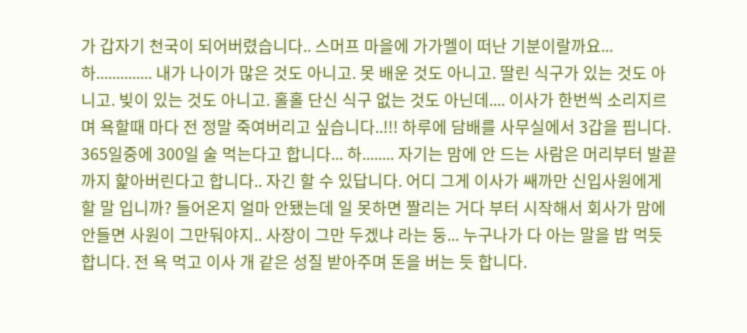가 갑자기 천국이 되어버렸습니다.. 스머프 마을에 가가멜이 떠난 기분이랄까요... 하.............. 내가 나이가 많은 것도 아니고. 못 배운 것도 아니고. 딸린 식구가 있는 것도 아니고. 빚이 있는 것도 아니고. 홀홀 단신 식구 없는 것도 아닌데.... 이사가 한번씩 소리지르며 욕할때 마다 전 정말 죽여버리고 싶습니다..!!! 하루에 담배를 사무실에서 3갑을 핍니다. 365일중에 300일 술 먹는다고 합니다... 하........ 자기는 맘에 안 드는 사람은 머리부터 발끝까지 핥아버린다고 합니다.. 자긴 할 수 있답니다. 어디 그게 이사가 쌔까만 신입사원에게 할 말 입니까? 들어온지 얼마 안됐는데 일 못하면 짤리는 거다 부터 시작해서 회사가 맘에 안들면 사원이 그만둬야지.. 사장이 그만 두겠냐 라는 둥... 누구나가 다 아는 말을 밥 먹듯 합니다. 전 욕 먹고 이사 개 같은 성질 받아주며 돈을 버는 듯 합니다.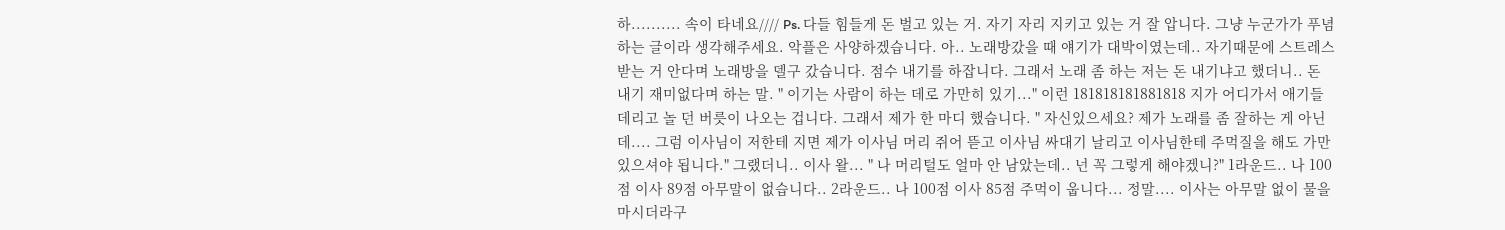하.......... 속이 타네요//// Ps. 다들 힘들게 돈 벌고 있는 거. 자기 자리 지키고 있는 거 잘 압니다. 그냥 누군가가 푸념하는 글이라 생각해주세요. 악플은 사양하겠습니다. 아.. 노래방갔을 때 얘기가 대박이였는데.. 자기때문에 스트레스 받는 거 안다며 노래방을 델구 갔습니다. 점수 내기를 하잡니다. 그래서 노래 좀 하는 저는 돈 내기냐고 했더니.. 돈 내기 재미없다며 하는 말. " 이기는 사람이 하는 데로 가만히 있기..." 이런 181818181881818 지가 어디가서 애기들 데리고 놀 던 버릇이 나오는 겁니다. 그래서 제가 한 마디 했습니다. " 자신있으세요? 제가 노래를 좀 잘하는 게 아닌데.... 그럼 이사님이 저한테 지면 제가 이사님 머리 쥐어 뜯고 이사님 싸대기 날리고 이사님한테 주먹질을 해도 가만 있으셔야 됩니다." 그랬더니.. 이사 왈... " 나 머리털도 얼마 안 남았는데.. 넌 꼭 그렇게 해야겠니?" 1라운드.. 나 100점 이사 89점 아무말이 없습니다.. 2라운드.. 나 100점 이사 85점 주먹이 웁니다... 정말.... 이사는 아무말 없이 물을 마시더라구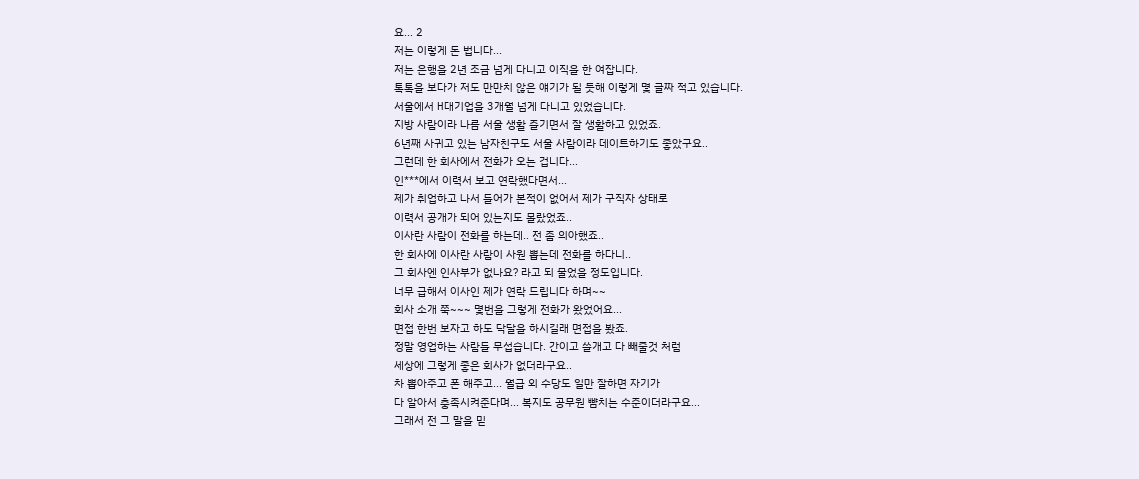요... 2
저는 이렇게 돈 법니다...
저는 은행을 2년 조금 넘게 다니고 이직을 한 여잡니다.
톡톡을 보다가 저도 만만치 않은 얘기가 될 듯해 이렇게 몇 글짜 적고 있습니다.
서울에서 H대기업을 3개월 넘게 다니고 있었습니다.
지방 사람이라 나름 서울 생활 즐기면서 잘 생활하고 있었죠.
6년째 사귀고 있는 남자친구도 서울 사람이라 데이트하기도 좋았구요..
그런데 한 회사에서 전화가 오는 겁니다...
인***에서 이력서 보고 연락했다면서...
제가 취업하고 나서 들어가 본적이 없어서 제가 구직자 상태로
이력서 공개가 되어 있는지도 몰랐었죠..
이사란 사람이 전화를 하는데.. 전 좀 의아했죠..
한 회사에 이사란 사람이 사원 뽑는데 전화를 하다니..
그 회사엔 인사부가 없나요? 라고 되 물었을 정도입니다.
너무 급해서 이사인 제가 연락 드립니다 하며~~
회사 소개 쭉~~~ 몇번을 그렇게 전화가 왔었어요...
면접 한번 보자고 하도 닥달을 하시길래 면접을 봤죠.
정말 영업하는 사람들 무섭습니다. 간이고 쓸개고 다 빼줄것 처럼
세상에 그렇게 좋은 회사가 없더라구요..
차 뽑아주고 폰 해주고... 월급 외 수당도 일만 잘하면 자기가
다 알아서 충족시켜준다며... 복지도 공무원 뺨치는 수준이더라구요...
그래서 전 그 말을 믿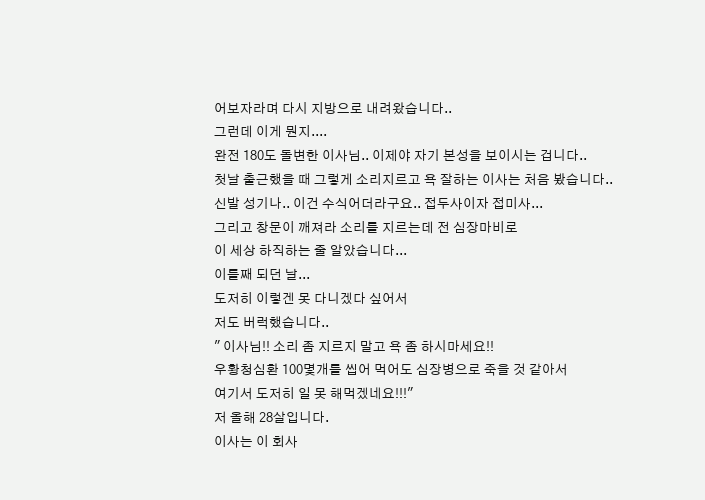어보자라며 다시 지방으로 내려왔습니다..
그런데 이게 뭔지....
완전 180도 돌변한 이사님.. 이제야 자기 본성을 보이시는 겁니다..
첫날 출근했을 때 그렇게 소리지르고 욕 잘하는 이사는 처음 봤습니다..
신발 성기나.. 이건 수식어더라구요.. 접두사이자 접미사...
그리고 창문이 깨져라 소리를 지르는데 전 심장마비로
이 세상 하직하는 줄 알았습니다...
이틀째 되던 날...
도저히 이렇겐 못 다니겠다 싶어서
저도 버럭했습니다..
" 이사님!! 소리 좀 지르지 말고 욕 좀 하시마세요!!
우황청심환 100몇개를 씹어 먹어도 심장병으로 죽을 것 같아서
여기서 도저히 일 못 해먹겠네요!!!"
저 올해 28살입니다.
이사는 이 회사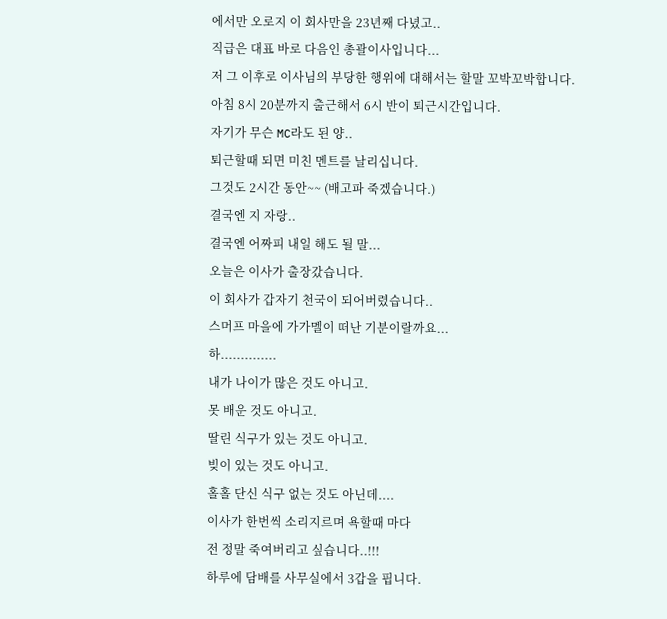에서만 오로지 이 회사만을 23년째 다녔고..
직급은 대표 바로 다음인 총괄이사입니다...
저 그 이후로 이사님의 부당한 행위에 대해서는 할말 꼬박꼬박합니다.
아침 8시 20분까지 출근해서 6시 반이 퇴근시간입니다.
자기가 무슨 MC라도 된 양..
퇴근할때 되면 미친 멘트를 날리십니다.
그것도 2시간 동안~~ (배고파 죽겠습니다.)
결국엔 지 자랑..
결국엔 어짜피 내일 해도 될 말...
오늘은 이사가 출장갔습니다.
이 회사가 갑자기 천국이 되어버렸습니다..
스머프 마을에 가가멜이 떠난 기분이랄까요...
하..............
내가 나이가 많은 것도 아니고.
못 배운 것도 아니고.
딸린 식구가 있는 것도 아니고.
빚이 있는 것도 아니고.
홀홀 단신 식구 없는 것도 아닌데....
이사가 한번씩 소리지르며 욕할때 마다
전 정말 죽여버리고 싶습니다..!!!
하루에 담배를 사무실에서 3갑을 핍니다.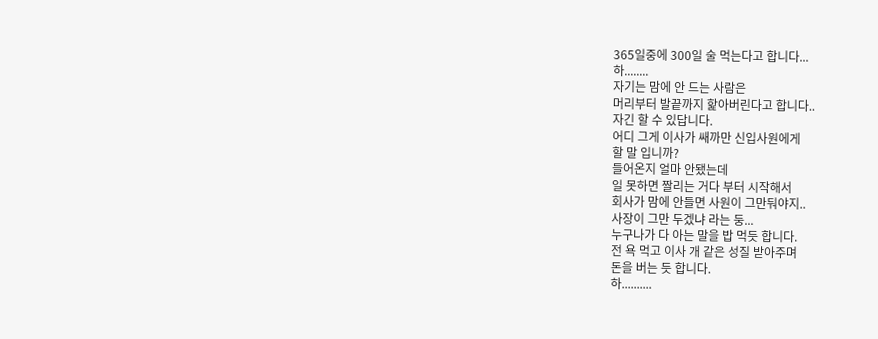365일중에 300일 술 먹는다고 합니다...
하........
자기는 맘에 안 드는 사람은
머리부터 발끝까지 핥아버린다고 합니다..
자긴 할 수 있답니다.
어디 그게 이사가 쌔까만 신입사원에게
할 말 입니까?
들어온지 얼마 안됐는데
일 못하면 짤리는 거다 부터 시작해서
회사가 맘에 안들면 사원이 그만둬야지..
사장이 그만 두겠냐 라는 둥...
누구나가 다 아는 말을 밥 먹듯 합니다.
전 욕 먹고 이사 개 같은 성질 받아주며
돈을 버는 듯 합니다.
하..........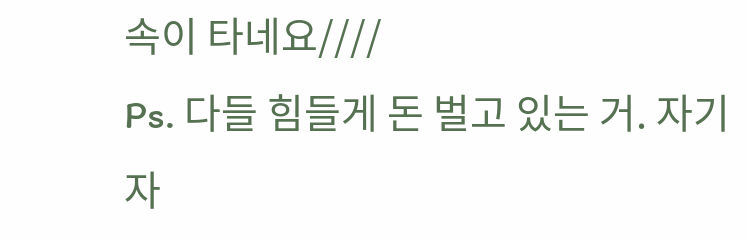속이 타네요////
Ps. 다들 힘들게 돈 벌고 있는 거. 자기 자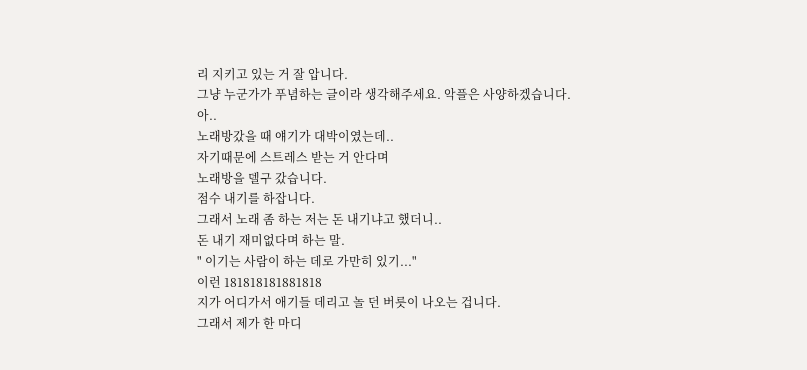리 지키고 있는 거 잘 압니다.
그냥 누군가가 푸념하는 글이라 생각해주세요. 악플은 사양하겠습니다.
아..
노래방갔을 때 얘기가 대박이였는데..
자기때문에 스트레스 받는 거 안다며
노래방을 델구 갔습니다.
점수 내기를 하잡니다.
그래서 노래 좀 하는 저는 돈 내기냐고 했더니..
돈 내기 재미없다며 하는 말.
" 이기는 사람이 하는 데로 가만히 있기..."
이런 181818181881818
지가 어디가서 애기들 데리고 놀 던 버릇이 나오는 겁니다.
그래서 제가 한 마디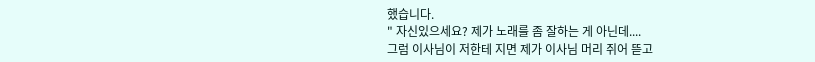했습니다.
" 자신있으세요? 제가 노래를 좀 잘하는 게 아닌데....
그럼 이사님이 저한테 지면 제가 이사님 머리 쥐어 뜯고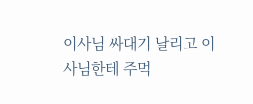이사님 싸대기 날리고 이사님한테 주먹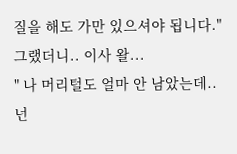질을 해도 가만 있으셔야 됩니다."
그랬더니.. 이사 왈...
" 나 머리털도 얼마 안 남았는데.. 넌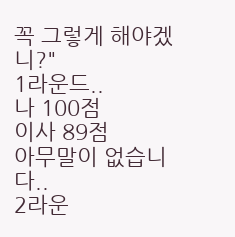꼭 그렇게 해야겠니?"
1라운드..
나 100점
이사 89점
아무말이 없습니다..
2라운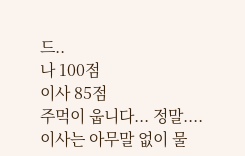드..
나 100점
이사 85점
주먹이 웁니다... 정말....
이사는 아무말 없이 물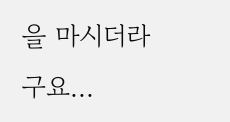을 마시더라구요...